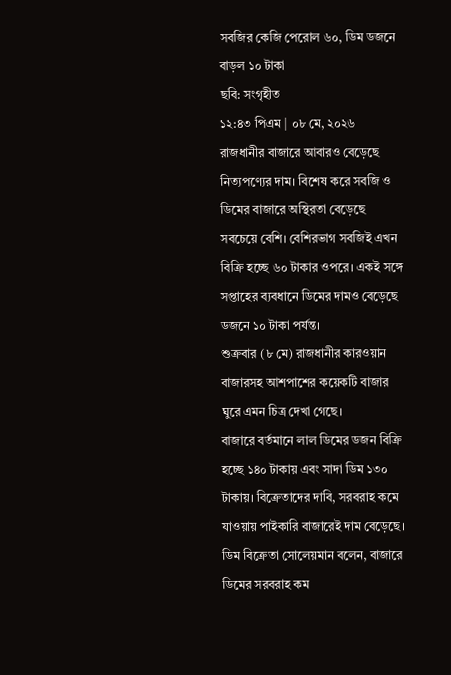সবজির কেজি পেরোল ৬০, ডিম ডজনে বাড়ল ১০ টাকা
ছবি: সংগৃহীত
১২:৪৩ পিএম | ০৮ মে, ২০২৬
রাজধানীর বাজারে আবারও বেড়েছে নিত্যপণ্যের দাম। বিশেষ করে সবজি ও ডিমের বাজারে অস্থিরতা বেড়েছে সবচেয়ে বেশি। বেশিরভাগ সবজিই এখন বিক্রি হচ্ছে ৬০ টাকার ওপরে। একই সঙ্গে সপ্তাহের ব্যবধানে ডিমের দামও বেড়েছে ডজনে ১০ টাকা পর্যন্ত।
শুক্রবার (৮ মে) রাজধানীর কারওয়ান বাজারসহ আশপাশের কয়েকটি বাজার ঘুরে এমন চিত্র দেখা গেছে।
বাজারে বর্তমানে লাল ডিমের ডজন বিক্রি হচ্ছে ১৪০ টাকায় এবং সাদা ডিম ১৩০ টাকায়। বিক্রেতাদের দাবি, সরবরাহ কমে যাওয়ায় পাইকারি বাজারেই দাম বেড়েছে।
ডিম বিক্রেতা সোলেয়মান বলেন, বাজারে ডিমের সরবরাহ কম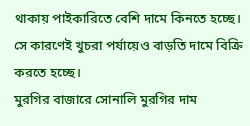থাকায় পাইকারিতে বেশি দামে কিনতে হচ্ছে। সে কারণেই খুচরা পর্যায়েও বাড়তি দামে বিক্রি করতে হচ্ছে।
মুরগির বাজারে সোনালি মুরগির দাম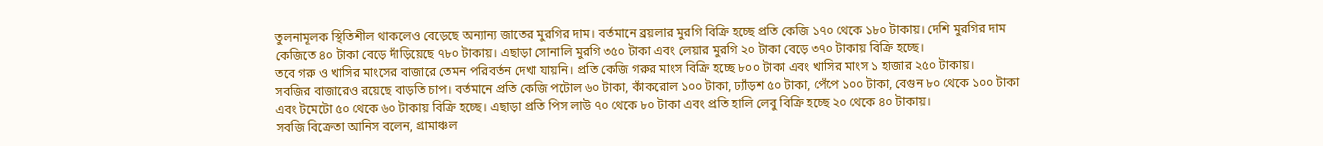তুলনামূলক স্থিতিশীল থাকলেও বেড়েছে অন্যান্য জাতের মুরগির দাম। বর্তমানে ব্রয়লার মুরগি বিক্রি হচ্ছে প্রতি কেজি ১৭০ থেকে ১৮০ টাকায়। দেশি মুরগির দাম কেজিতে ৪০ টাকা বেড়ে দাঁড়িয়েছে ৭৮০ টাকায়। এছাড়া সোনালি মুরগি ৩৫০ টাকা এবং লেয়ার মুরগি ২০ টাকা বেড়ে ৩৭০ টাকায় বিক্রি হচ্ছে।
তবে গরু ও খাসির মাংসের বাজারে তেমন পরিবর্তন দেখা যায়নি। প্রতি কেজি গরুর মাংস বিক্রি হচ্ছে ৮০০ টাকা এবং খাসির মাংস ১ হাজার ২৫০ টাকায়।
সবজির বাজারেও রয়েছে বাড়তি চাপ। বর্তমানে প্রতি কেজি পটোল ৬০ টাকা, কাঁকরোল ১০০ টাকা, ঢ্যাঁড়শ ৫০ টাকা, পেঁপে ১০০ টাকা, বেগুন ৮০ থেকে ১০০ টাকা এবং টমেটো ৫০ থেকে ৬০ টাকায় বিক্রি হচ্ছে। এছাড়া প্রতি পিস লাউ ৭০ থেকে ৮০ টাকা এবং প্রতি হালি লেবু বিক্রি হচ্ছে ২০ থেকে ৪০ টাকায়।
সবজি বিক্রেতা আনিস বলেন, গ্রামাঞ্চল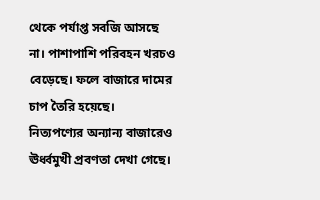থেকে পর্যাপ্ত সবজি আসছে না। পাশাপাশি পরিবহন খরচও বেড়েছে। ফলে বাজারে দামের চাপ তৈরি হয়েছে।
নিত্যপণ্যের অন্যান্য বাজারেও ঊর্ধ্বমুখী প্রবণতা দেখা গেছে।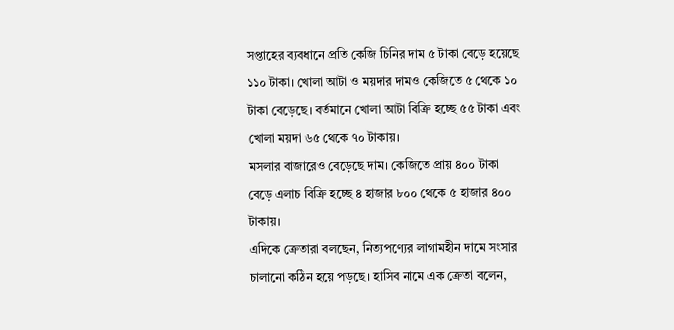সপ্তাহের ব্যবধানে প্রতি কেজি চিনির দাম ৫ টাকা বেড়ে হয়েছে ১১০ টাকা। খোলা আটা ও ময়দার দামও কেজিতে ৫ থেকে ১০ টাকা বেড়েছে। বর্তমানে খোলা আটা বিক্রি হচ্ছে ৫৫ টাকা এবং খোলা ময়দা ৬৫ থেকে ৭০ টাকায়।
মসলার বাজারেও বেড়েছে দাম। কেজিতে প্রায় ৪০০ টাকা বেড়ে এলাচ বিক্রি হচ্ছে ৪ হাজার ৮০০ থেকে ৫ হাজার ৪০০ টাকায়।
এদিকে ক্রেতারা বলছেন, নিত্যপণ্যের লাগামহীন দামে সংসার চালানো কঠিন হয়ে পড়ছে। হাসিব নামে এক ক্রেতা বলেন,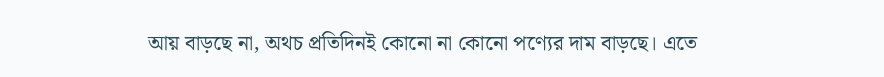আয় বাড়ছে না, অথচ প্রতিদিনই কোনো না কোনো পণ্যের দাম বাড়ছে। এতে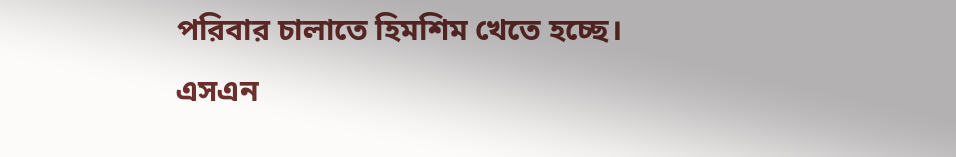পরিবার চালাতে হিমশিম খেতে হচ্ছে।
এসএন